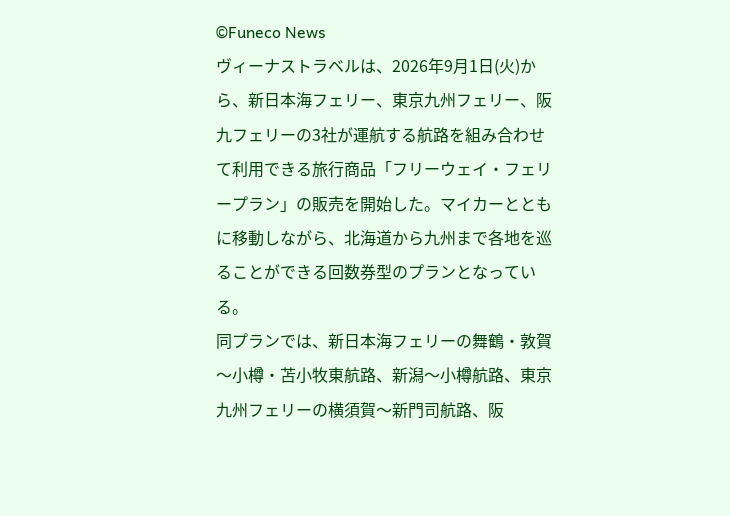©Funeco News
ヴィーナストラベルは、2026年9月1日(火)から、新日本海フェリー、東京九州フェリー、阪九フェリーの3社が運航する航路を組み合わせて利用できる旅行商品「フリーウェイ・フェリープラン」の販売を開始した。マイカーとともに移動しながら、北海道から九州まで各地を巡ることができる回数券型のプランとなっている。
同プランでは、新日本海フェリーの舞鶴・敦賀〜小樽・苫小牧東航路、新潟〜小樽航路、東京九州フェリーの横須賀〜新門司航路、阪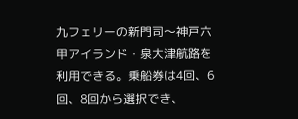九フェリーの新門司〜神戸六甲アイランド・泉大津航路を利用できる。乗船券は4回、6回、8回から選択でき、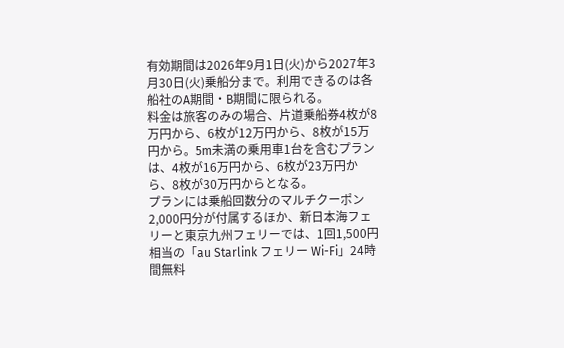有効期間は2026年9月1日(火)から2027年3月30日(火)乗船分まで。利用できるのは各船社のA期間・B期間に限られる。
料金は旅客のみの場合、片道乗船券4枚が8万円から、6枚が12万円から、8枚が15万円から。5m未満の乗用車1台を含むプランは、4枚が16万円から、6枚が23万円から、8枚が30万円からとなる。
プランには乗船回数分のマルチクーポン2,000円分が付属するほか、新日本海フェリーと東京九州フェリーでは、1回1,500円相当の「au Starlink フェリー Wi-Fi」24時間無料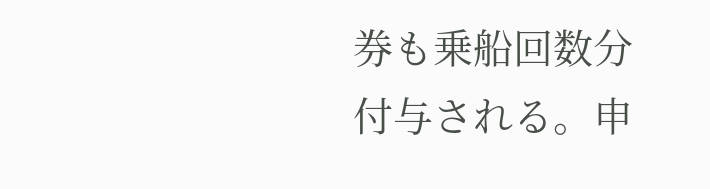券も乗船回数分付与される。申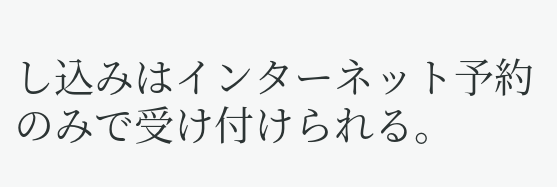し込みはインターネット予約のみで受け付けられる。